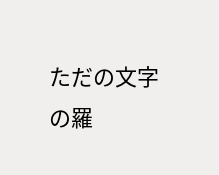ただの文字の羅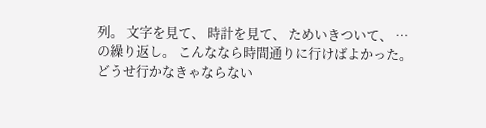列。 文字を見て、 時計を見て、 ためいきついて、 …の繰り返し。 こんななら時間通りに行けばよかった。 どうせ行かなきゃならない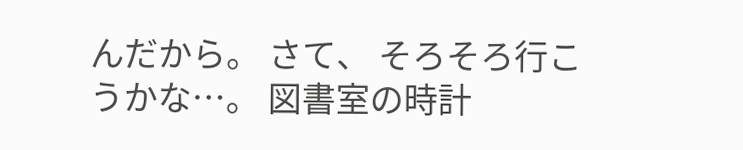んだから。 さて、 そろそろ行こうかな…。 図書室の時計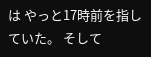は やっと17時前を指していた。 そして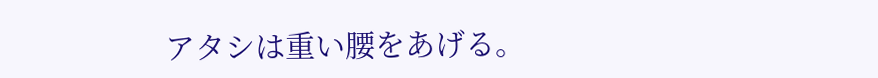アタシは重い腰をあげる。